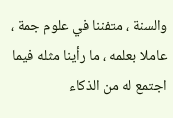والسنة ، متفننا في علوم جمة ، عاملا بعلمه ، ما رأينا مثله فيما اجتمع له من الذكاء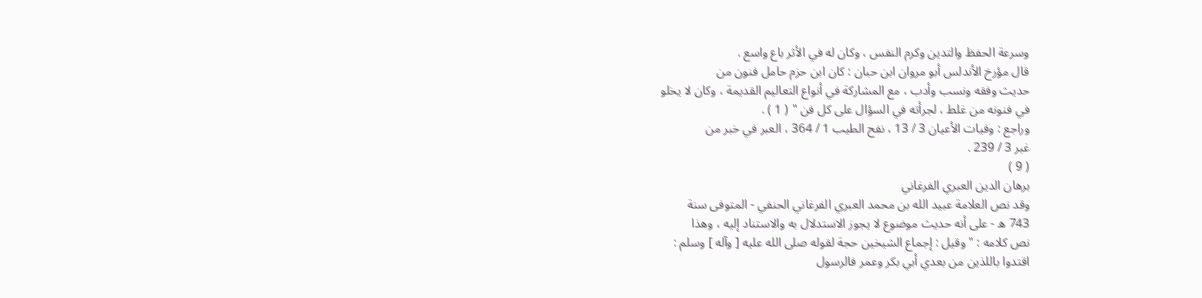وسرعة الحفظ والتدين وكرم النفس ، وكان له في الأثر باع واسع .
قال مؤرخ الأندلس أبو مروان ابن حبان : كان ابن حزم حامل فنون من
حديث وفقه ونسب وأدب ، مع المشاركة في أنواع التعاليم القديمة ، وكان لا يخلو
في فنونه من غلط ، لجرأته في السؤال على كل فن " ( 1 ) .
وراجع : وفيات الأعيان 3 / 13 ، نفح الطيب 1 / 364 ، العبر في خبر من
غبر 3 / 239 .
( 9 )
برهان الدين العبري الفرغاني
وقد نص العلامة عبيد الله بن محمد العبري الفرغاني الحنفي - المتوفى سنة
743 ه - على أنه حديث موضوع لا يجوز الاستدلال به والاستناد إليه ، وهذا
نص كلامه : " وقيل : إجماع الشيخين حجة لقوله صلى الله عليه [ وآله ] وسلم :
اقتدوا باللذين من بعدي أبي بكر وعمر فالرسول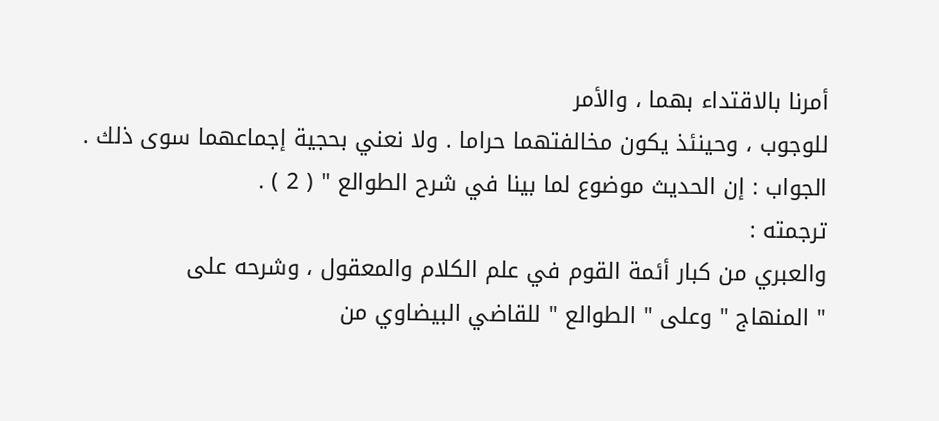أمرنا بالاقتداء بهما ، والأمر
للوجوب ، وحينئذ يكون مخالفتهما حراما . ولا نعني بحجية إجماعهما سوى ذلك .
الجواب : إن الحديث موضوع لما بينا في شرح الطوالع " ( 2 ) .
ترجمته :
والعبري من كبار أئمة القوم في علم الكلام والمعقول ، وشرحه على
" المنهاج " وعلى " الطوالع " للقاضي البيضاوي من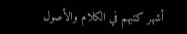أشهر كتبهم في الكلام والأصول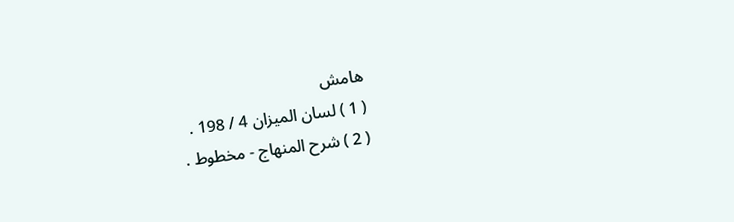هامش
( 1 ) لسان الميزان 4 / 198 .
( 2 ) شرح المنهاج - مخطوط .